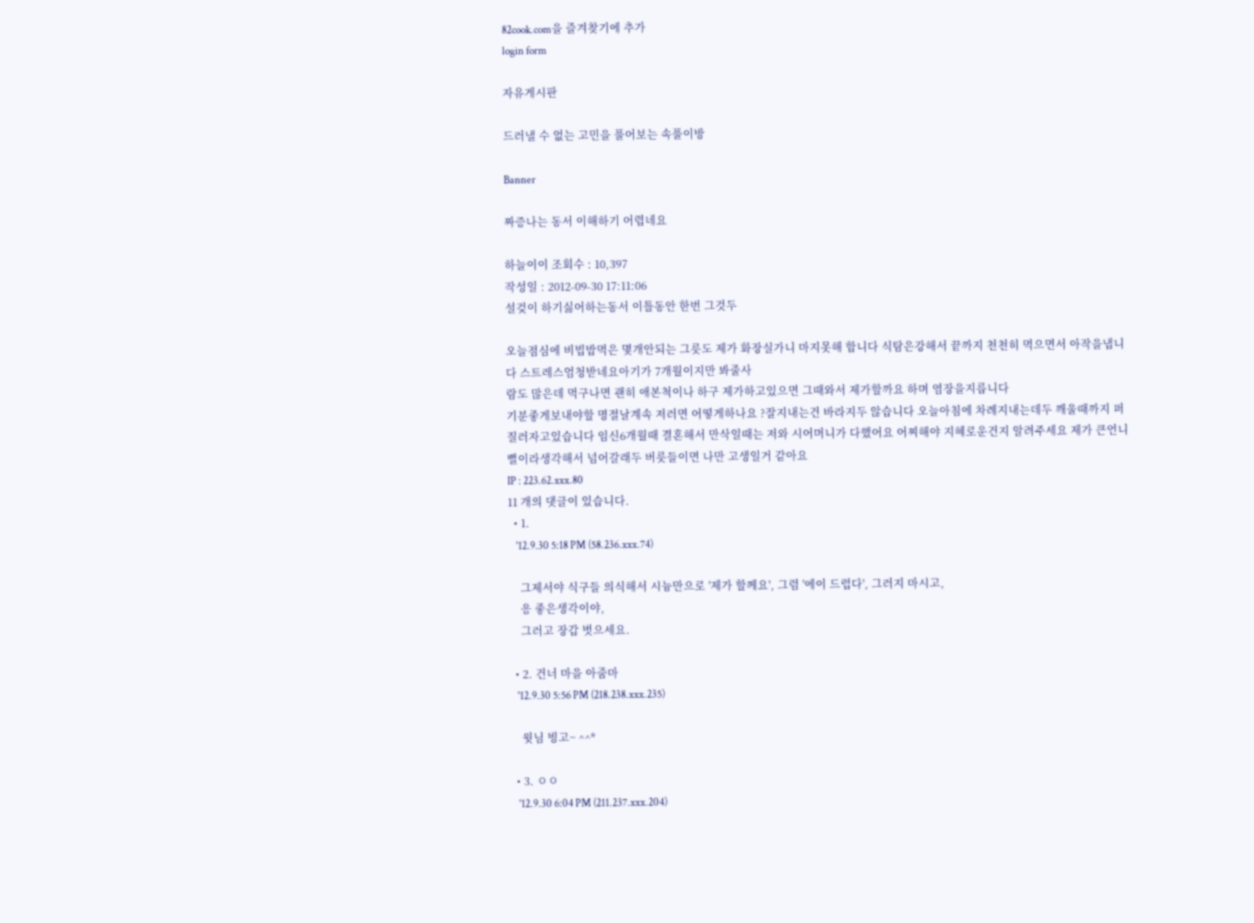82cook.com을 즐겨찾기에 추가
login form

자유게시판

드러낼 수 없는 고민을 풀어보는 속풀이방

Banner

짜증나는 동서 이해하기 어렵네요

하늘이이 조회수 : 10,397
작성일 : 2012-09-30 17:11:06
설겆이 하기싫어하는동서 이틀동안 한번 그것두

오늘점심에 비빕밥먹은 몇개안되는 그릇도 제가 화장실가니 마지못해 합니다 식탐은강해서 끝까지 천천히 먹으면서 아작을냅니다 스트레스엄청받네요아기가 7개월이지만 봐줄사
람도 많은데 먹구나면 괜히 애본척이나 하구 제가하고있으면 그때와서 제가할까요 하며 염장을지릅니다
기분좋게보내야할 명절날계속 저러면 어떻게하나요 ?잘지내는건 바라지두 않습니다 오늘아침에 차례지내는데두 깨울때까지 퍼질러자고있습니다 임신6개월때 결혼해서 만삭일때는 저와 시어머니가 다했어요 어찌해야 지혜로운건지 알려주세요 제가 큰언니뻘이라생각해서 넘어갈래두 버릇들이면 나만 고생일거 같아요
IP : 223.62.xxx.80
11 개의 댓글이 있습니다.
  • 1.
    '12.9.30 5:18 PM (58.236.xxx.74)

    그제서야 식구들 의식해서 시늉만으로 '제가 할께요', 그럼 '에이 드럽다', 그러지 마시고,
    응 좋은생각이야,
    그러고 장갑 벗으세요.

  • 2. 건너 마을 아줌마
    '12.9.30 5:56 PM (218.238.xxx.235)

    윗님 빙고~ ^^*

  • 3. ㅇㅇ
    '12.9.30 6:04 PM (211.237.xxx.204)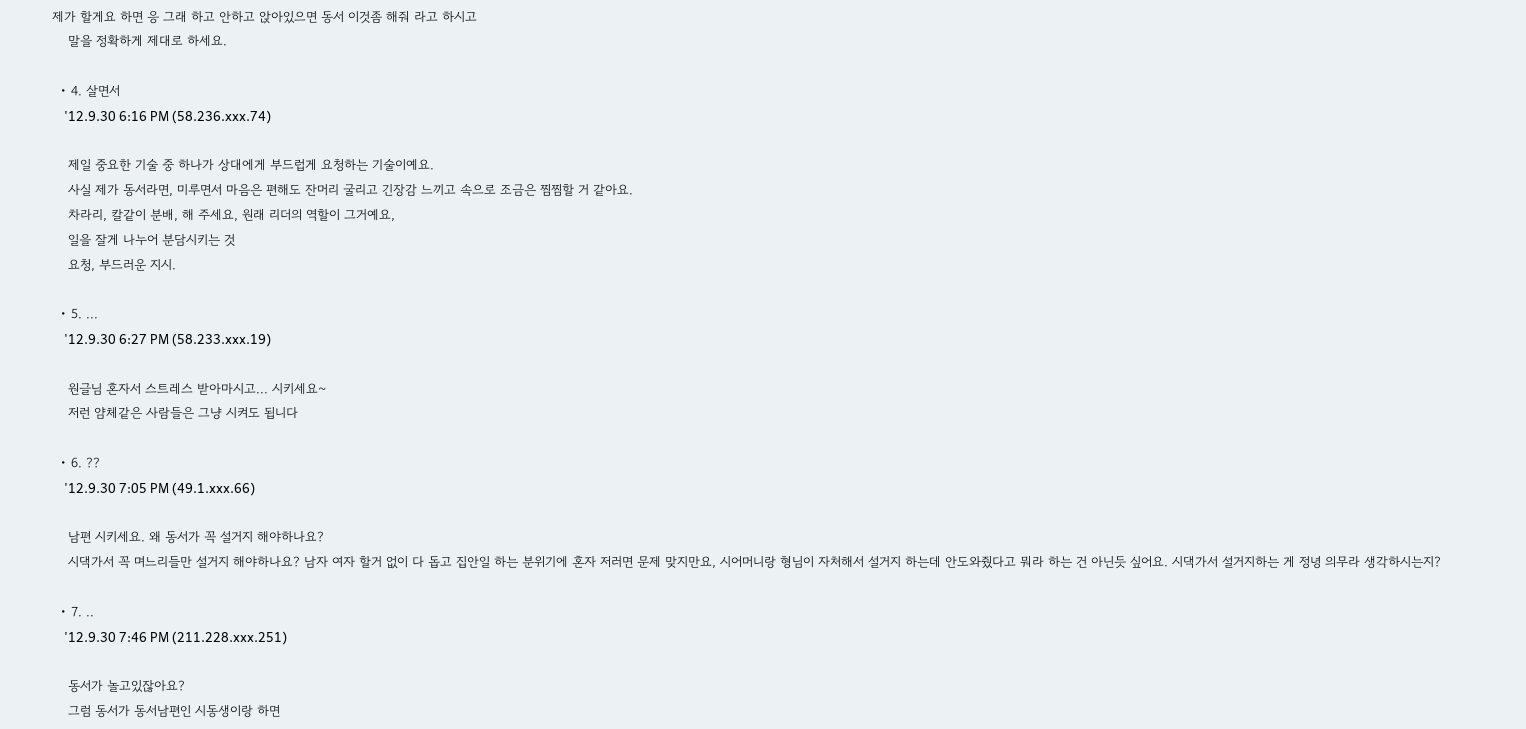제가 할게요 하면 응 그래 하고 안하고 앉아있으면 동서 이것좀 해줘 라고 하시고
    말을 정확하게 제대로 하세요.

  • 4. 살면서
    '12.9.30 6:16 PM (58.236.xxx.74)

    제일 중요한 기술 중 하나가 상대에게 부드럽게 요청하는 기술이예요.
    사실 제가 동서라면, 미루면서 마음은 편해도 잔머리 굴리고 긴장감 느끼고 속으로 조금은 찜찜할 거 같아요.
    차라리, 칼같이 분배, 해 주세요, 원래 리더의 역할이 그거예요,
    일을 잘게 나누어 분담시키는 것
    요청, 부드러운 지시.

  • 5. ...
    '12.9.30 6:27 PM (58.233.xxx.19)

    원글님 혼자서 스트레스 받아마시고... 시키세요~
    저런 얌체같은 사람들은 그냥 시켜도 됩니다

  • 6. ??
    '12.9.30 7:05 PM (49.1.xxx.66)

    남편 시키세요. 왜 동서가 꼭 설거지 해야하나요?
    시댁가서 꼭 며느리들만 설거지 해야하나요? 남자 여자 할거 없이 다 돕고 집안일 하는 분위기에 혼자 저러면 문제 맞지만요, 시어머니랑 형님이 자처해서 설거지 하는데 안도와줬다고 뭐라 하는 건 아닌듯 싶어요. 시댁가서 설거지하는 게 정녕 의무라 생각하시는지?

  • 7. ..
    '12.9.30 7:46 PM (211.228.xxx.251)

    동서가 놀고있잖아요?
    그럼 동서가 동서남편인 시동생이랑 하면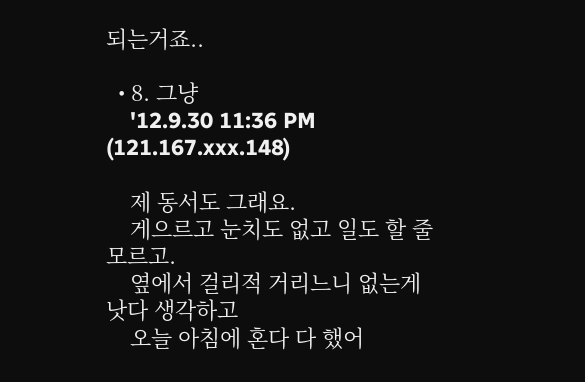되는거죠..

  • 8. 그냥
    '12.9.30 11:36 PM (121.167.xxx.148)

    제 동서도 그래요.
    게으르고 눈치도 없고 일도 할 줄 모르고.
    옆에서 걸리적 거리느니 없는게 낫다 생각하고
    오늘 아침에 혼다 다 했어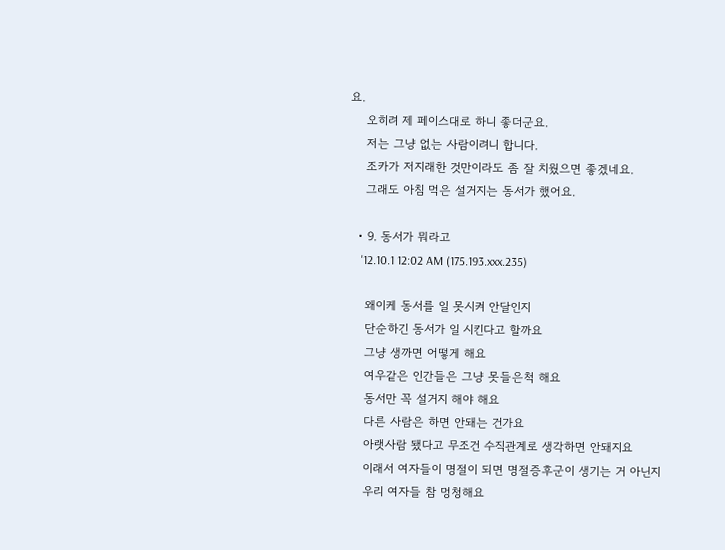요.
    오히려 제 페이스대로 하니 좋더군요.
    저는 그냥 없는 사람이려니 합니다.
    조카가 저지래한 것만이라도 좀 잘 치웠으면 좋겠네요.
    그래도 아침 먹은 설거지는 동서가 했어요.

  • 9. 동서가 뭐라고
    '12.10.1 12:02 AM (175.193.xxx.235)

    왜이케 동서를 일 못시켜 안달인지
    단순하긴 동서가 일 시킨다고 할까요
    그냥 생까면 어떻게 해요
    여우같은 인간들은 그냥 못들은척 해요
    동서만 꼭 설거지 해야 해요
    다른 사람은 하면 안돼는 건가요
    아랫사람 됐다고 무조건 수직관계로 생각하면 안돼지요
    이래서 여자들이 명절이 되면 명절증후군이 생기는 거 아닌지
    우리 여자들 참 멍청해요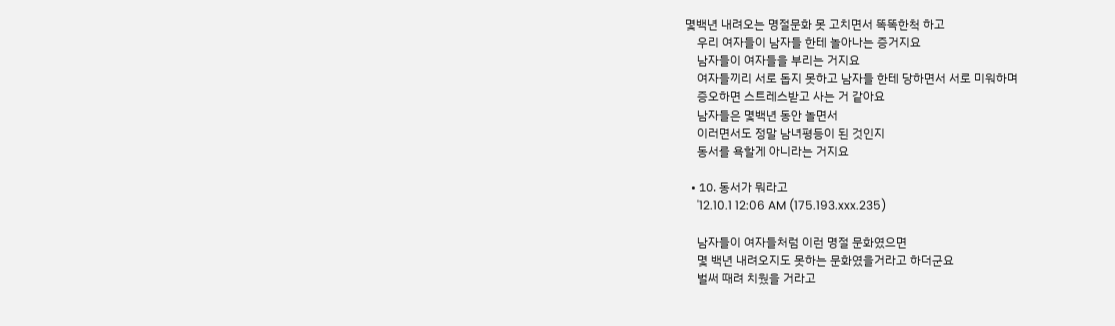몇백년 내려오는 명절문화 못 고치면서 똑똑한척 하고
    우리 여자들이 남자들 한테 놀아나는 증거지요
    남자들이 여자들을 부리는 거지요
    여자들끼리 서로 돕지 못하고 남자들 한테 당하면서 서로 미워하며
    증오하면 스트레스받고 사는 거 같아요
    남자들은 몇백년 동안 놀면서
    이러면서도 정말 남녀평등이 된 것인지
    동서를 욕할게 아니라는 거지요

  • 10. 동서가 뭐라고
    '12.10.1 12:06 AM (175.193.xxx.235)

    남자들이 여자들처럼 이런 명절 문화였으면
    몇 백년 내려오지도 못하는 문화였을거라고 하더군요
    벌써 때려 치웠을 거라고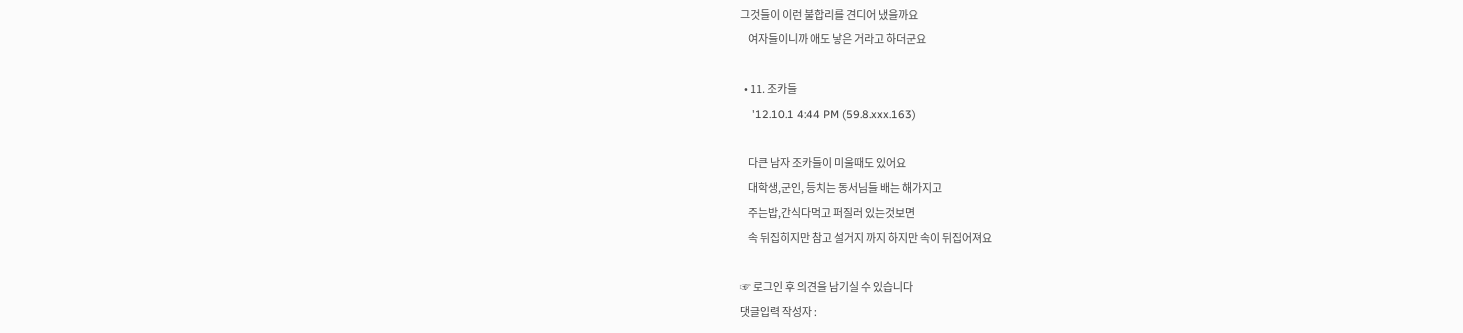그것들이 이런 불합리를 견디어 냈을까요
    여자들이니까 애도 낳은 거라고 하더군요

  • 11. 조카들
    '12.10.1 4:44 PM (59.8.xxx.163)

    다큰 남자 조카들이 미울때도 있어요
    대학생,군인, 등치는 동서님들 배는 해가지고
    주는밥,간식다먹고 퍼질러 있는것보면
    속 뒤집히지만 참고 설거지 까지 하지만 속이 뒤집어져요

☞ 로그인 후 의견을 남기실 수 있습니다
댓글입력 작성자 :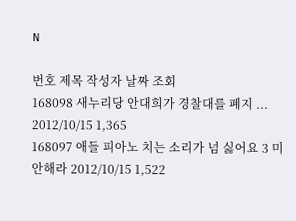N

번호 제목 작성자 날짜 조회
168098 새누리당 안대희가 경찰대를 폐지 ... 2012/10/15 1,365
168097 애들 피아노 치는 소리가 넘 싫어요 3 미안해라 2012/10/15 1,522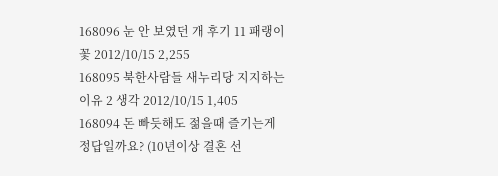168096 눈 안 보였던 개 후기 11 패랭이꽃 2012/10/15 2,255
168095 북한사람들 새누리당 지지하는 이유 2 생각 2012/10/15 1,405
168094 돈 빠듯해도 젊을때 즐기는게 정답일까요? (10년이상 결혼 선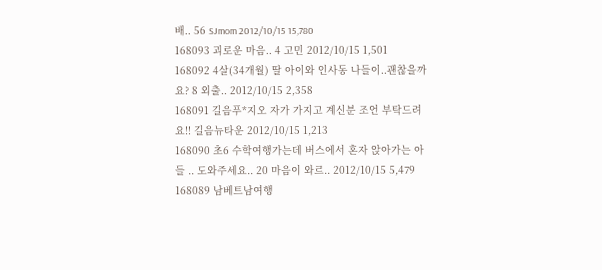배.. 56 SJmom 2012/10/15 15,780
168093 괴로운 마음.. 4 고민 2012/10/15 1,501
168092 4살(34개월) 딸 아이와 인사동 나들이..괜찮을까요? 8 외출.. 2012/10/15 2,358
168091 길음푸*지오 자가 가지고 계신분 조언 부탁드려요!! 길음뉴타운 2012/10/15 1,213
168090 초6 수학여행가는데 버스에서 혼자 앉아가는 아들 .. 도와주세요.. 20 마음이 와르.. 2012/10/15 5,479
168089 남베트남여행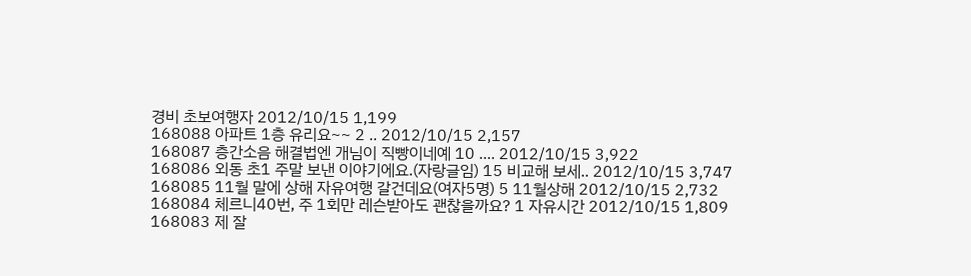경비 초보여행자 2012/10/15 1,199
168088 아파트 1층 유리요~~ 2 .. 2012/10/15 2,157
168087 층간소음 해결법엔 개님이 직빵이네예 10 .... 2012/10/15 3,922
168086 외동 초1 주말 보낸 이야기에요.(자랑글임) 15 비교해 보세.. 2012/10/15 3,747
168085 11월 말에 상해 자유여행 갈건데요(여자5명) 5 11월상해 2012/10/15 2,732
168084 체르니40번, 주 1회만 레슨받아도 괜찮을까요? 1 자유시간 2012/10/15 1,809
168083 제 잘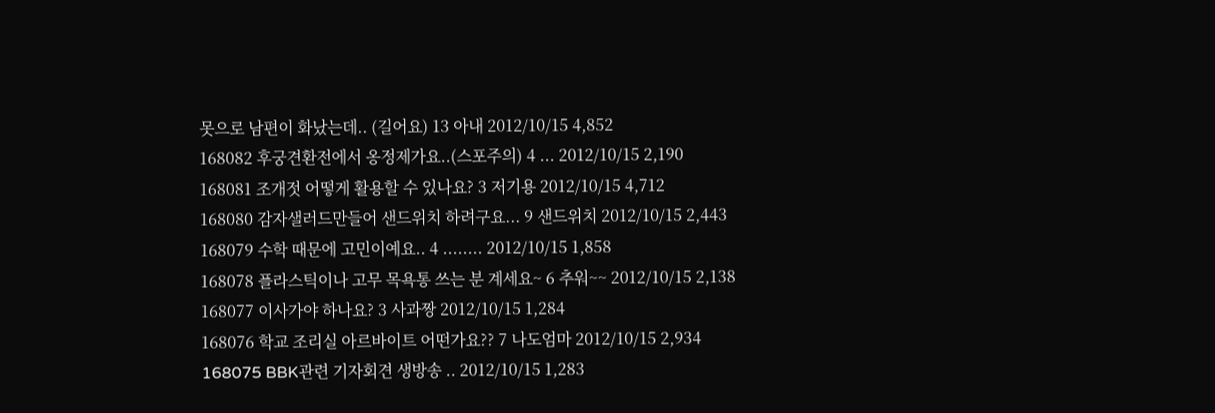못으로 남편이 화났는데.. (길어요) 13 아내 2012/10/15 4,852
168082 후궁견환전에서 옹정제가요..(스포주의) 4 ... 2012/10/15 2,190
168081 조개젓 어떻게 활용할 수 있나요? 3 저기용 2012/10/15 4,712
168080 감자샐러드만들어 샌드위치 하려구요... 9 샌드위치 2012/10/15 2,443
168079 수학 때문에 고민이예요.. 4 ........ 2012/10/15 1,858
168078 플라스틱이나 고무 목욕통 쓰는 분 계세요~ 6 추워~~ 2012/10/15 2,138
168077 이사가야 하나요? 3 사과짱 2012/10/15 1,284
168076 학교 조리실 아르바이트 어떤가요?? 7 나도엄마 2012/10/15 2,934
168075 BBK관련 기자회견 생방송 .. 2012/10/15 1,283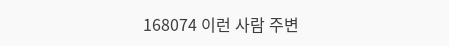168074 이런 사람 주변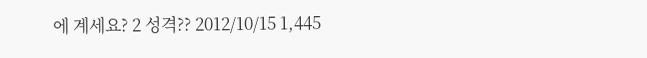에 계세요? 2 성격?? 2012/10/15 1,445